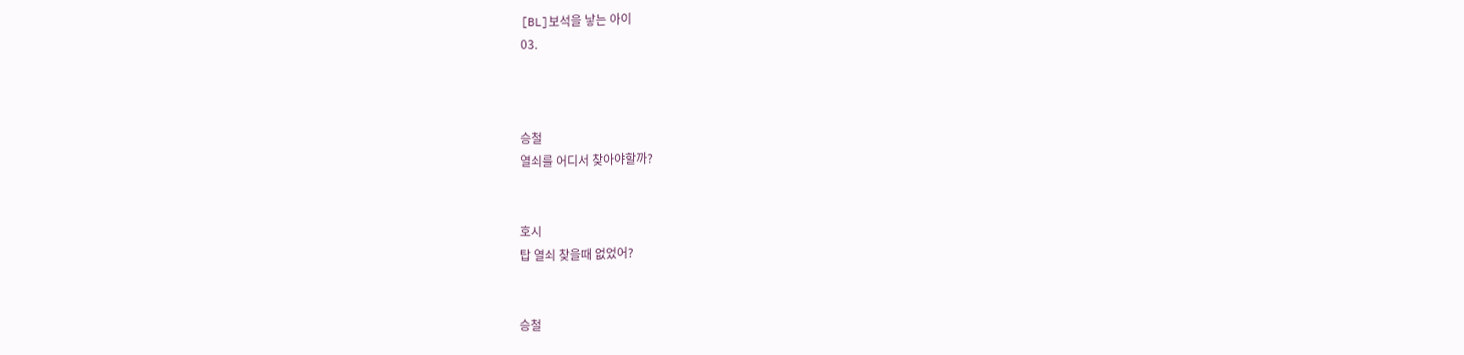[BL]보석을 낳는 아이
03.



승철
열쇠를 어디서 찾아야할까?


호시
탑 열쇠 찾을때 없었어?


승철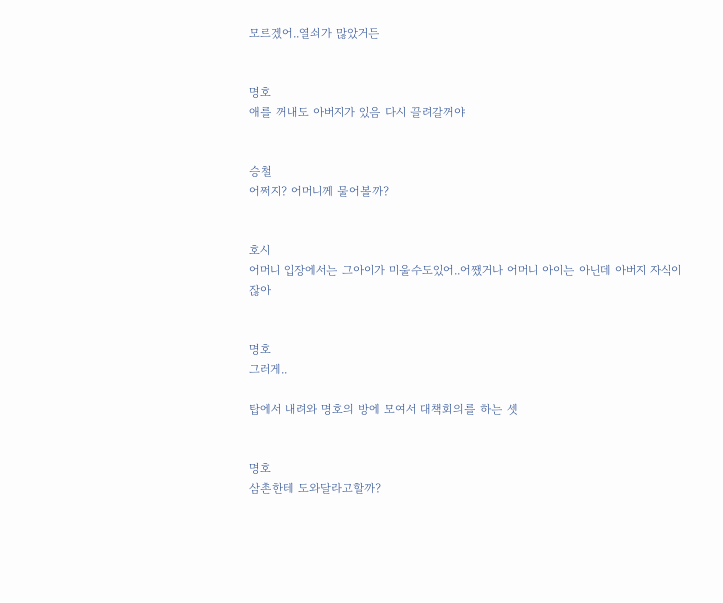모르겠어..열쇠가 많았거든


명호
애를 꺼내도 아버지가 있음 다시 끌려갈꺼야


승철
어쩌지? 어머니께 물어볼까?


호시
어머니 입장에서는 그아이가 미울수도있어..어쨌거나 어머니 아이는 아닌데 아버지 자식이잖아


명호
그러게..

탑에서 내려와 명호의 방에 모여서 대책회의를 하는 셋


명호
삼촌한테 도와달라고할까?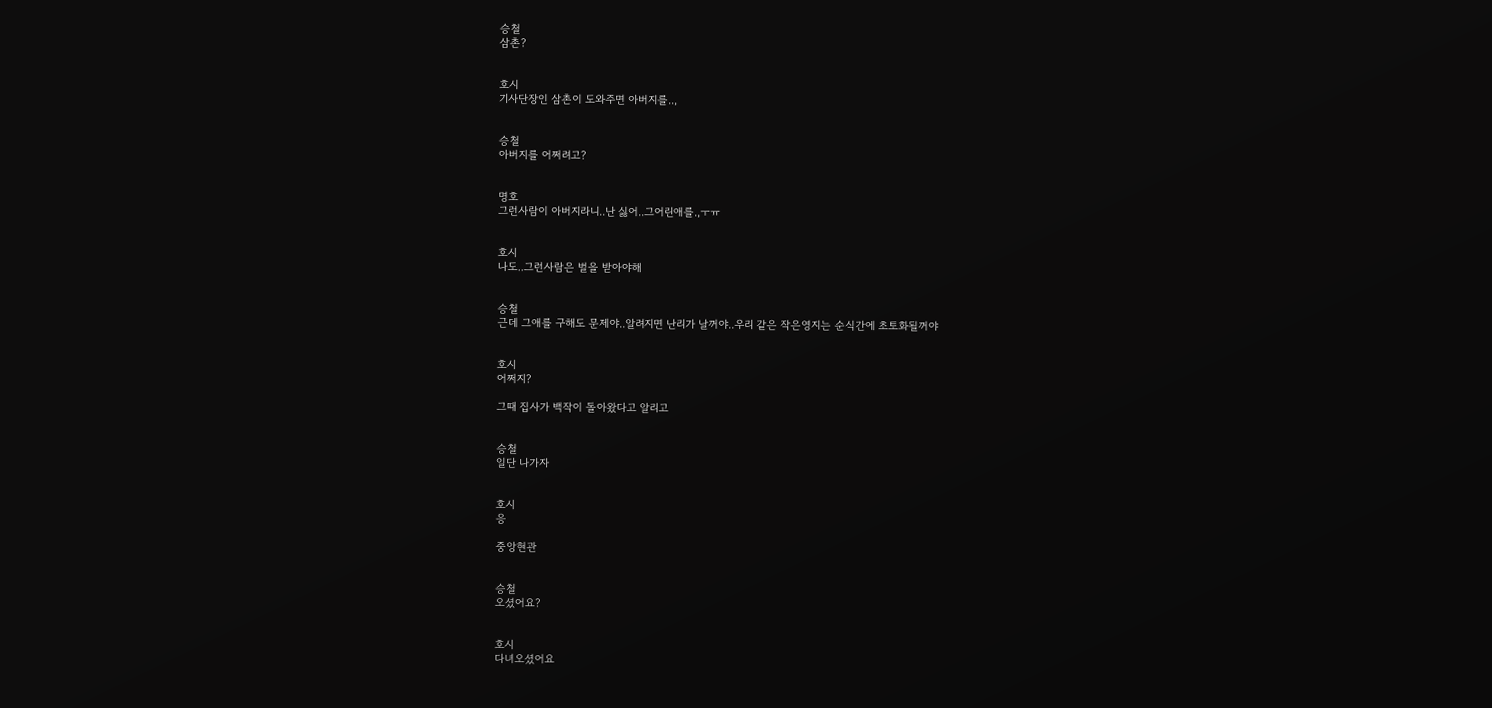승철
삼촌?


호시
기사단장인 삼촌이 도와주면 아버지를..,


승철
아버지를 어쩌려고?


명호
그런사람이 아버지라니..난 싫어..그어린애를.,ㅜㅠ


호시
나도..그런사람은 벌을 받아야해


승철
근데 그애를 구해도 문제야..알려지면 난리가 날꺼야..우리 같은 작은영지는 순식간에 초토화될꺼야


호시
어쩌지?

그때 집사가 백작이 돌아왔다고 알리고


승철
일단 나가자


호시
응

중앙현관


승철
오셨어요?


호시
다녀오셨어요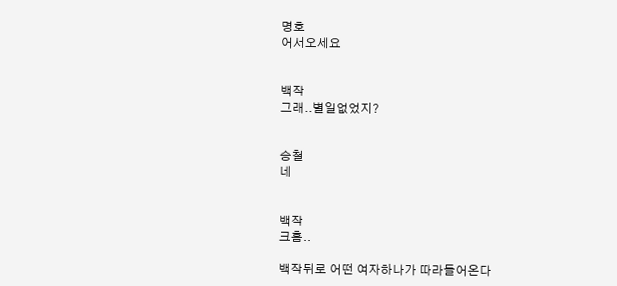명호
어서오세요


백작
그래..별일없었지?


승철
네


백작
크흠..

백작뒤로 어떤 여자하나가 따라들어온다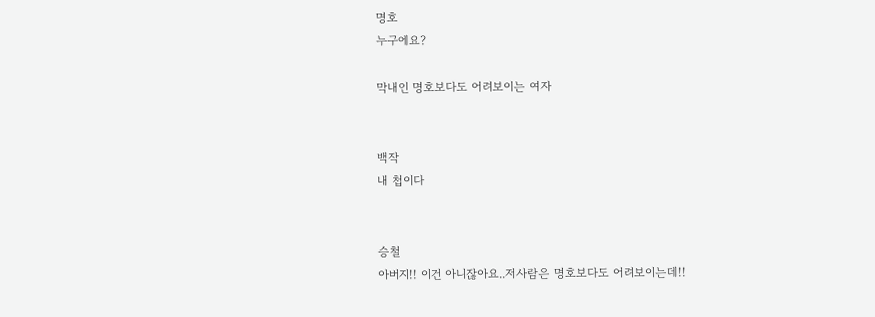명호
누구에요?

막내인 명호보다도 어려보이는 여자


백작
내 첩이다


승철
아버지!! 이건 아니잖아요..저사람은 명호보다도 어려보이는데!!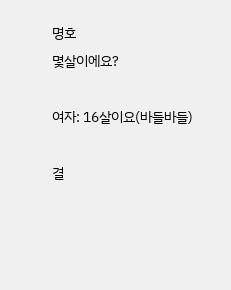명호
몇살이에요?

여자: 16살이요(바들바들)

결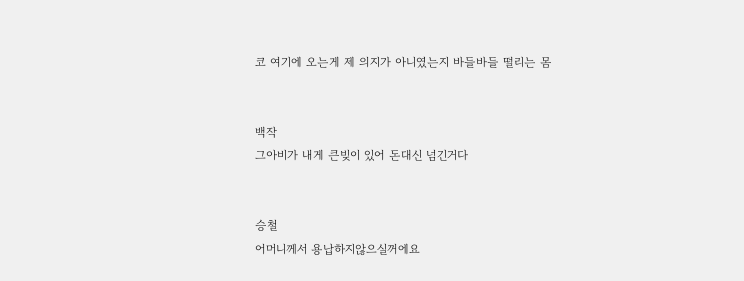코 여기에 오는게 제 의지가 아니였는지 바들바들 떨리는 몸


백작
그아비가 내게 큰빚이 있어 돈대신 넘긴거다


승철
어머니께서 용납하지않으실꺼에요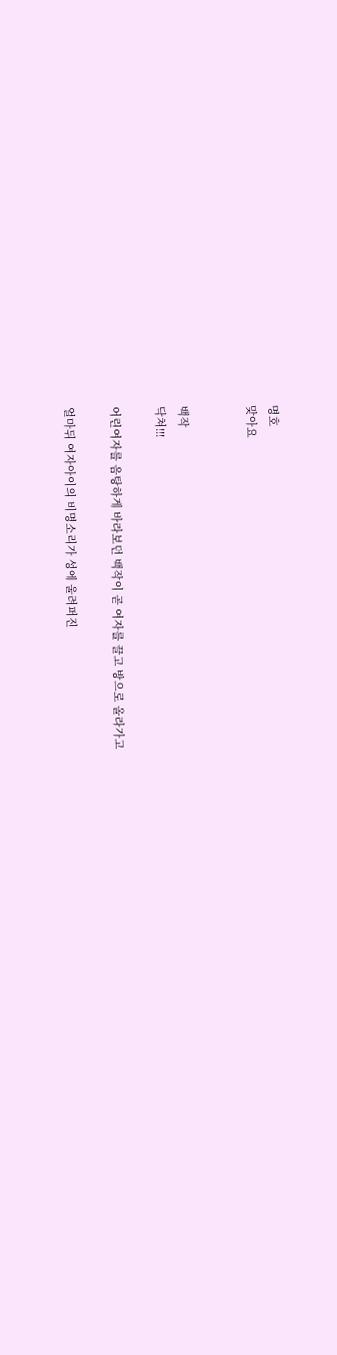명호
맞아요


백작
닥쳐!!!

어린여자를 음탕하게 바라보던 백작이 곧 여자를 끌고 방으로 올라가고

얼마뒤 여자아이의 비명소리가 성에 울려퍼진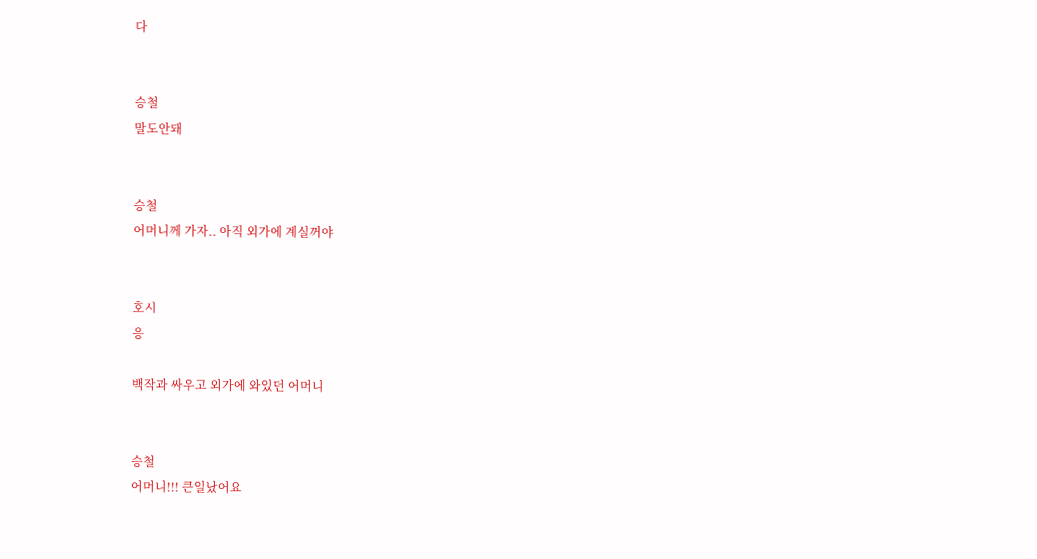다


승철
말도안돼


승철
어머니께 가자.. 아직 외가에 계실꺼야


호시
응

백작과 싸우고 외가에 와있던 어머니


승철
어머니!!! 큰일났어요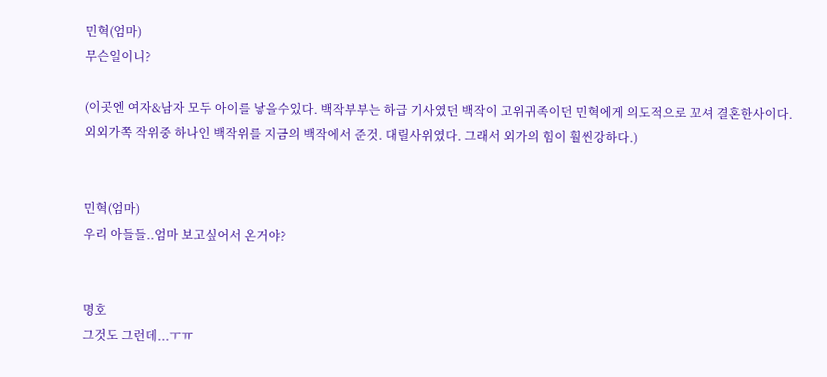민혁(엄마)
무슨일이니?

(이곳엔 여자&남자 모두 아이를 낳을수있다. 백작부부는 하급 기사였던 백작이 고위귀족이던 민혁에게 의도적으로 꼬셔 결혼한사이다. 외외가쪽 작위중 하나인 백작위를 지금의 백작에서 준것. 대릴사위였다. 그래서 외가의 힘이 훨씬강하다.)


민혁(엄마)
우리 아들들..엄마 보고싶어서 온거야?


명호
그것도 그런데...ㅜㅠ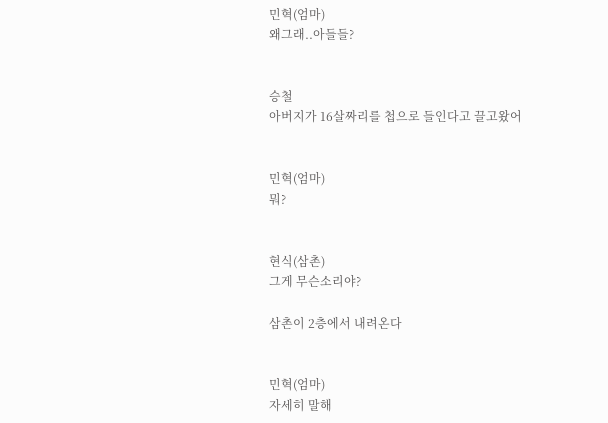민혁(엄마)
왜그래..아들들?


승철
아버지가 16살짜리를 첩으로 들인다고 끌고왔어


민혁(엄마)
뭐?


현식(삼촌)
그게 무슨소리야?

삼촌이 2층에서 내려온다


민혁(엄마)
자세히 말해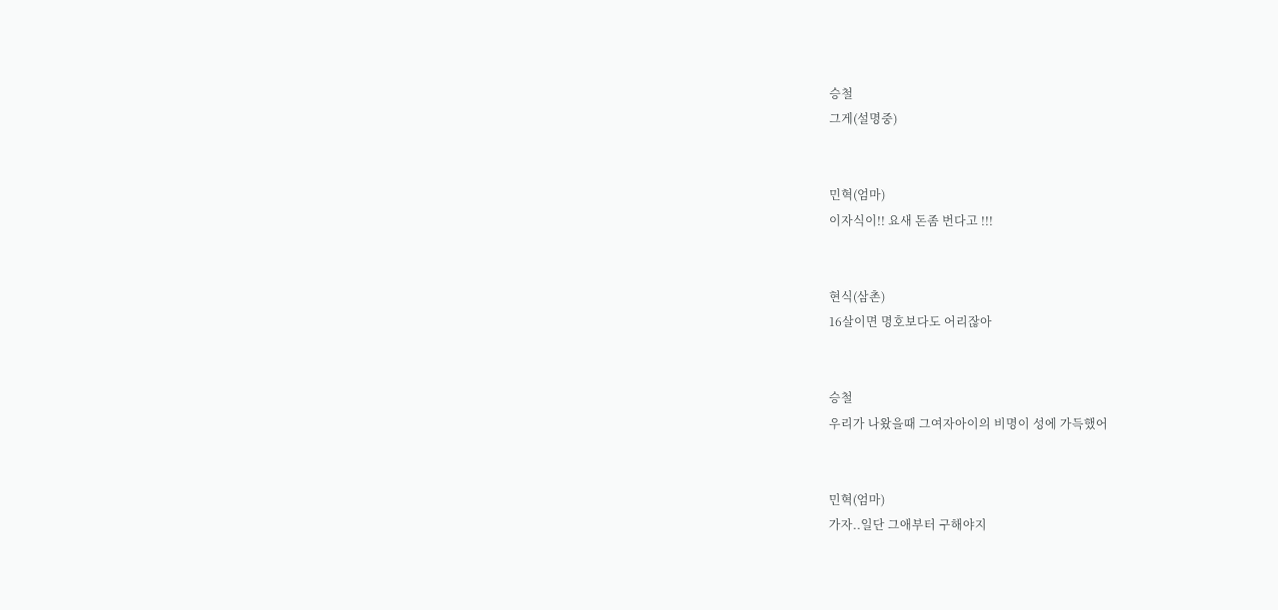승철
그게(설명중)


민혁(엄마)
이자식이!! 요새 돈좀 번다고 !!!


현식(삼촌)
16살이면 명호보다도 어리잖아


승철
우리가 나왔을때 그여자아이의 비명이 성에 가득했어


민혁(엄마)
가자..일단 그애부터 구해야지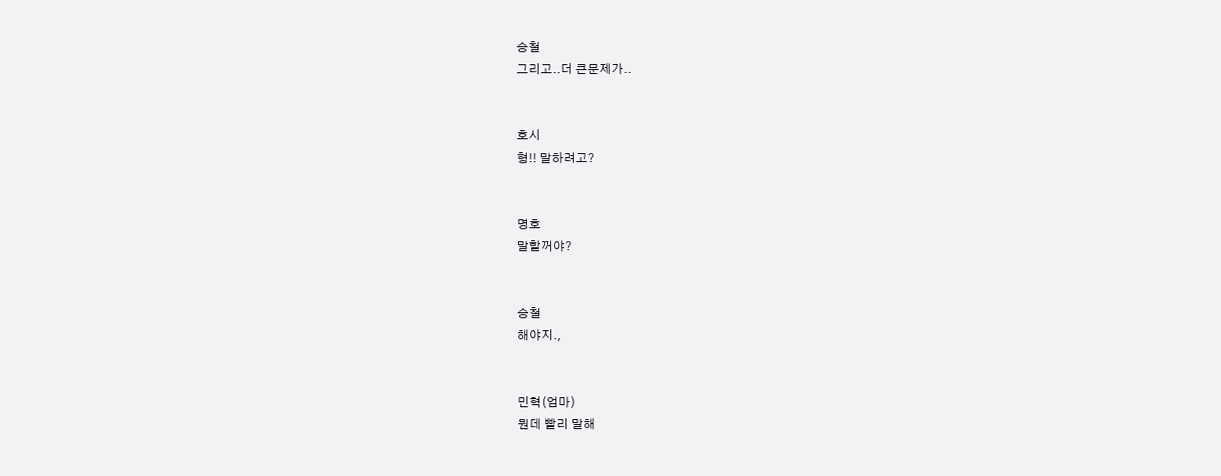승철
그리고..더 큰문제가..


호시
형!! 말하려고?


명호
말할꺼야?


승철
해야지.,


민혁(엄마)
뭔데 빨리 말해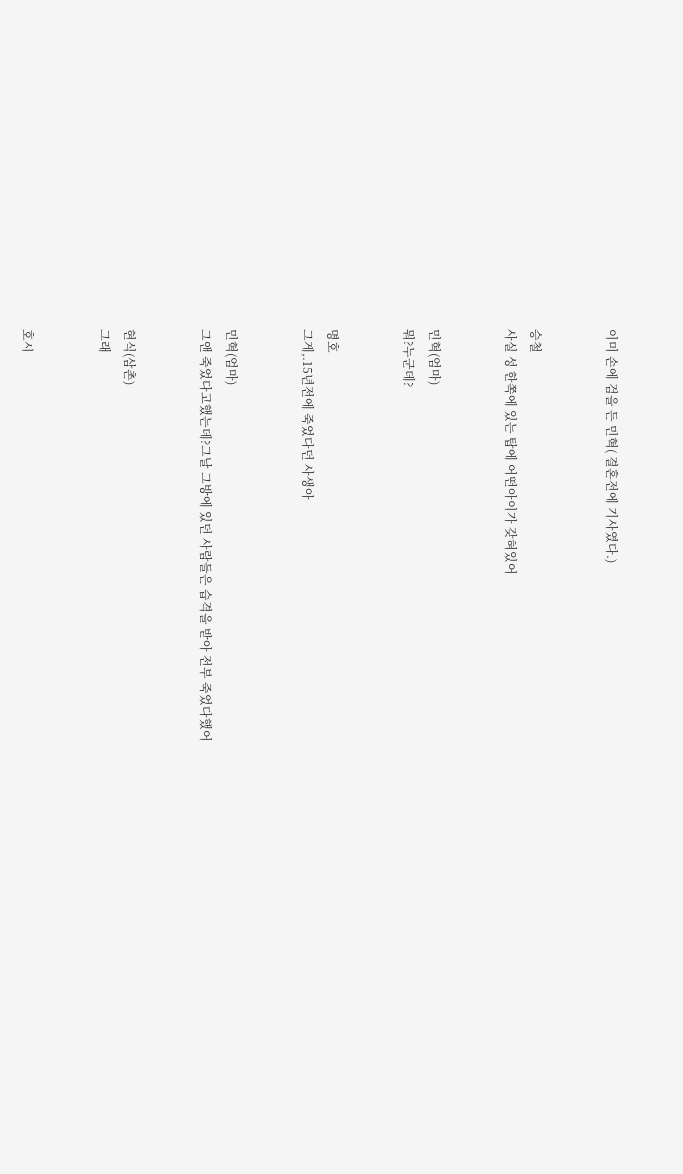이미 손에 검을 든 민혁( 결혼전에 기사였다.)


승철
사실 성 한쪽에 있는 탑에 어떤아이가 갖혀있어


민혁(엄마)
뭐?누군데?


명호
그게,.15년전에 죽었다던 사생아


민혁(엄마)
그앤 죽었다고했는데?그날 그방에 있던 사람들은 습격을 받아 전부 죽었다했어


현식(삼촌)
그래


호시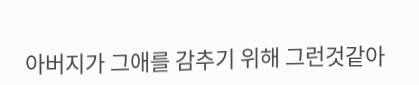아버지가 그애를 감추기 위해 그런것같아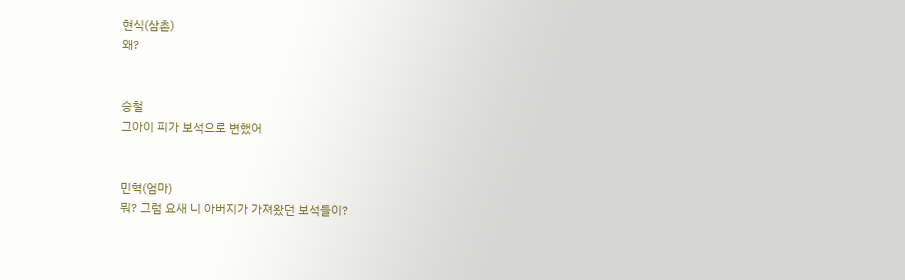현식(삼촌)
왜?


승철
그아이 피가 보석으로 변했어


민혁(엄마)
뭐? 그럼 요새 니 아버지가 가져왔던 보석들이?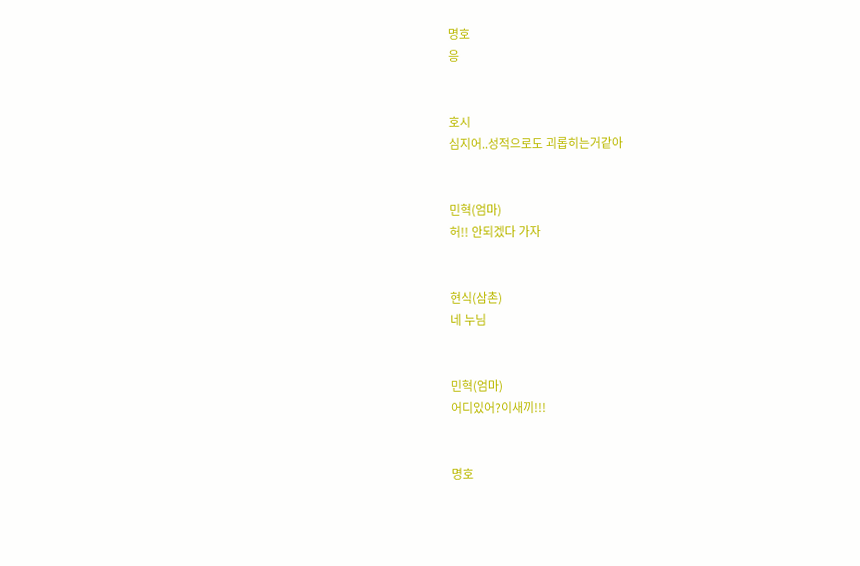명호
응


호시
심지어..성적으로도 괴롭히는거같아


민혁(엄마)
허!! 안되겠다 가자


현식(삼촌)
네 누님


민혁(엄마)
어디있어?이새끼!!!


명호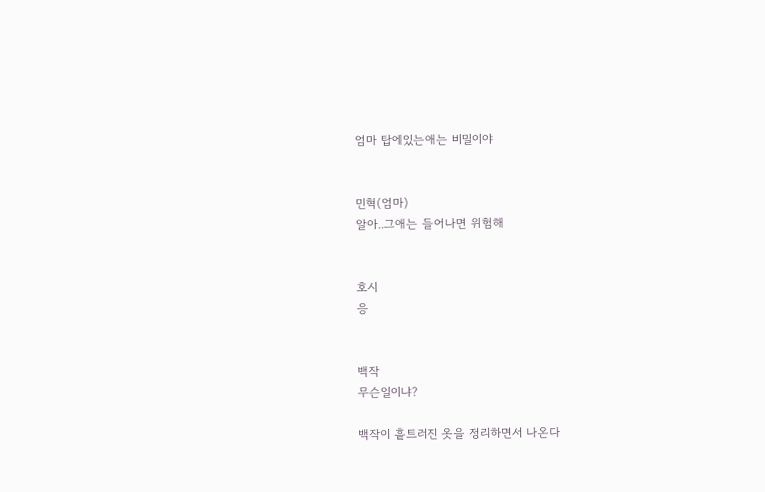엄마 탑에있는애는 비밀이야


민혁(엄마)
알아..그애는 들어나면 위험해


호시
응


백작
무슨일이냐?

백작이 흩트러진 옷을 정리하면서 나온다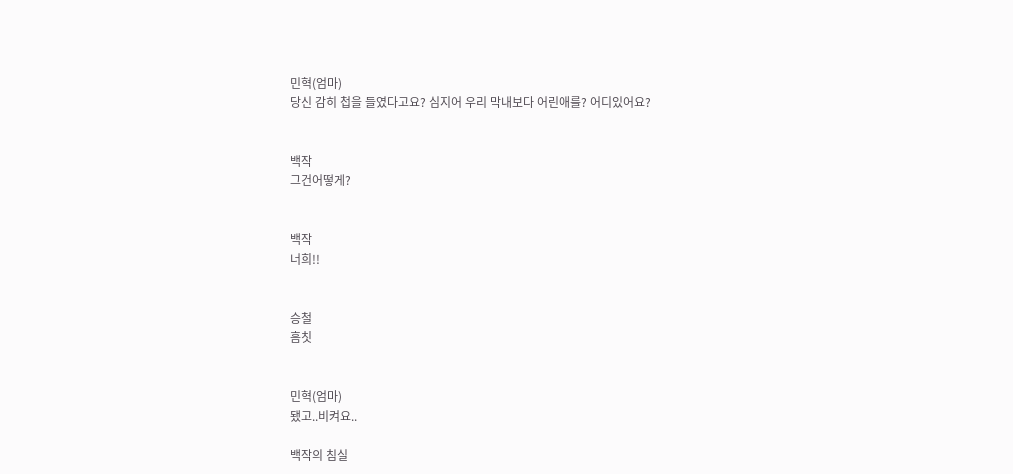민혁(엄마)
당신 감히 첩을 들였다고요? 심지어 우리 막내보다 어린애를? 어디있어요?


백작
그건어떻게?


백작
너희!!


승철
흠칫


민혁(엄마)
됐고..비켜요..

백작의 침실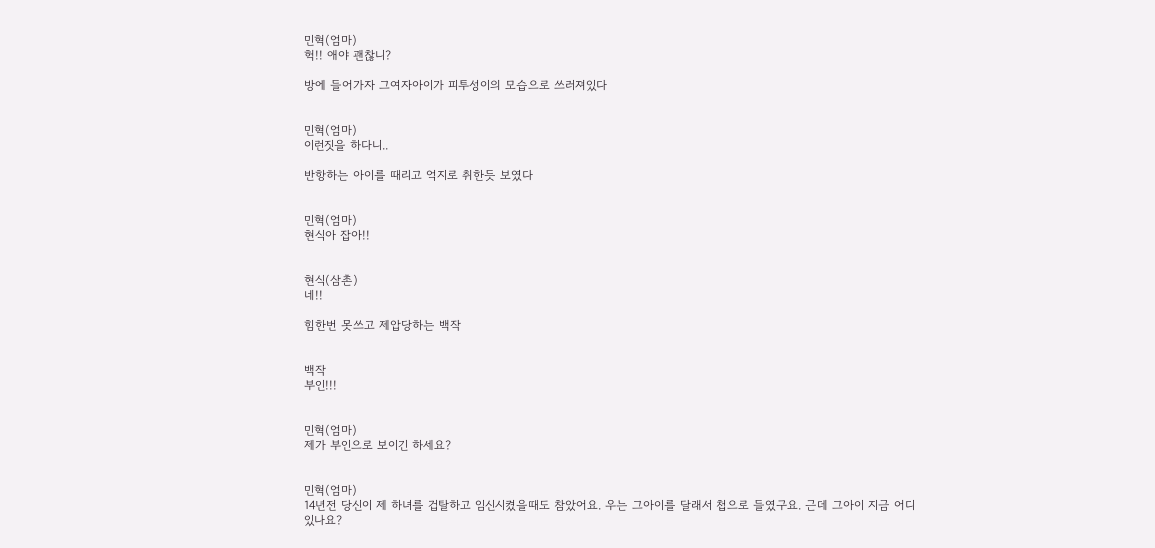민혁(엄마)
헉!! 애야 괜찮니?

방에 들어가자 그여자아이가 피투성이의 모습으로 쓰러져있다


민혁(엄마)
이런짓을 하다니..

반항하는 아이를 때리고 억지로 취한듯 보였다


민혁(엄마)
현식아 잡아!!


현식(삼촌)
네!!

힘한번 못쓰고 제압당하는 백작


백작
부인!!!


민혁(엄마)
제가 부인으로 보이긴 하세요?


민혁(엄마)
14년전 당신이 제 하녀를 겁탈하고 임신시켰을때도 참았어요. 우는 그아이를 달래서 첩으로 들였구요. 근데 그아이 지금 어디있나요?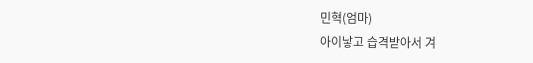민혁(엄마)
아이낳고 습격받아서 겨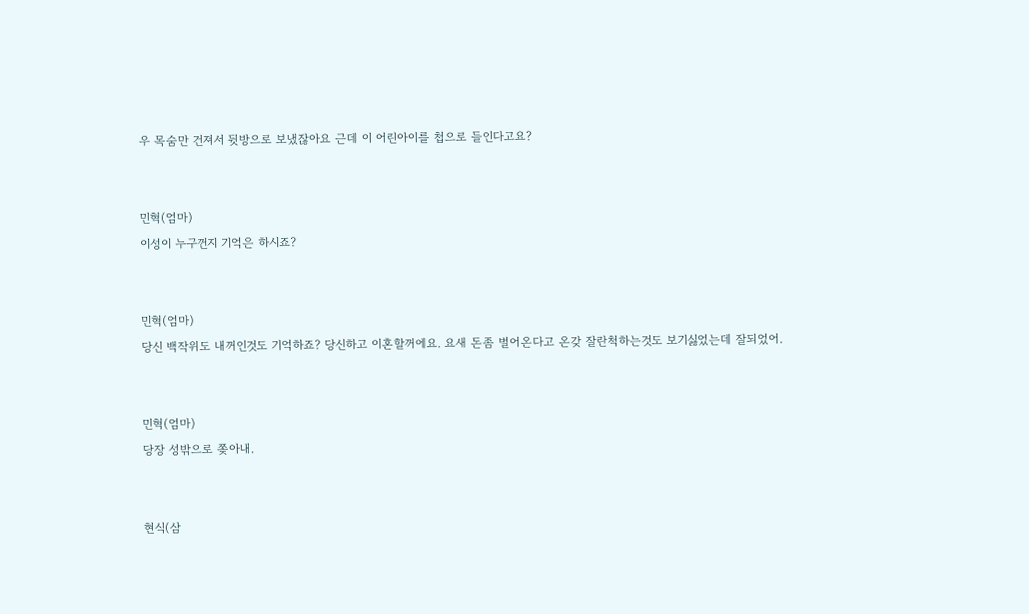우 목숨만 건져서 뒷방으로 보냈잖아요 근데 이 어린아이를 첩으로 들인다고요?


민혁(엄마)
이성이 누구껀지 기억은 하시죠?


민혁(엄마)
당신 백작위도 내꺼인것도 기억하죠? 당신하고 이혼할꺼에요. 요새 돈좀 벌어온다고 온갖 잘란척하는것도 보기싫었는데 잘되었어.


민혁(엄마)
당장 성밖으로 쫒아내.


현식(삼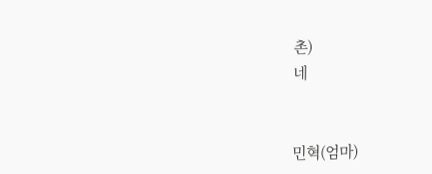촌)
네


민혁(엄마)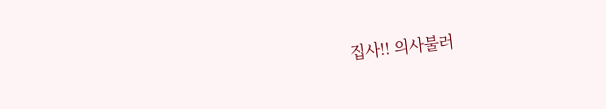집사!! 의사불러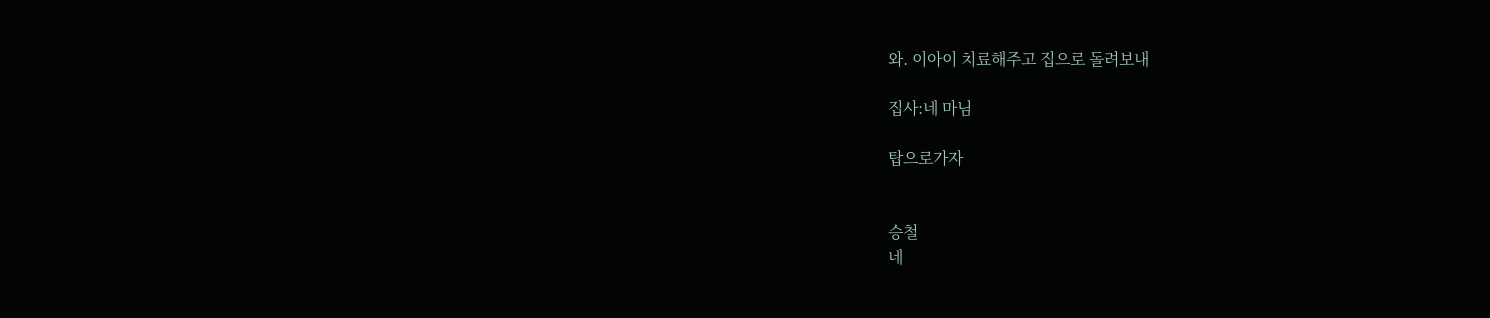와. 이아이 치료해주고 집으로 돌려보내

집사:네 마님

탑으로가자


승철
네